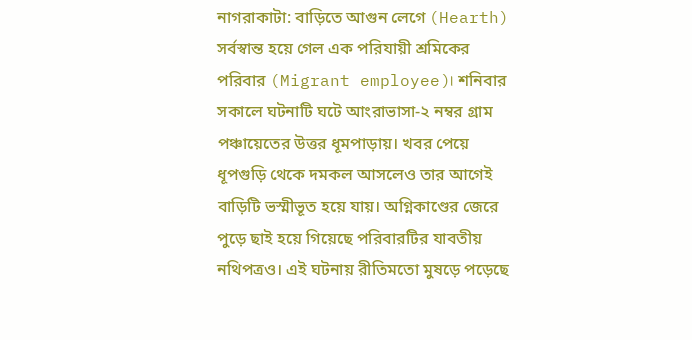নাগরাকাটা: বাড়িতে আগুন লেগে (Hearth) সর্বস্বান্ত হয়ে গেল এক পরিযায়ী শ্রমিকের পরিবার (Migrant employee)। শনিবার সকালে ঘটনাটি ঘটে আংরাভাসা-২ নম্বর গ্রাম পঞ্চায়েতের উত্তর ধূমপাড়ায়। খবর পেয়ে ধূপগুড়ি থেকে দমকল আসলেও তার আগেই বাড়িটি ভস্মীভূত হয়ে যায়। অগ্নিকাণ্ডের জেরে পুড়ে ছাই হয়ে গিয়েছে পরিবারটির যাবতীয় নথিপত্রও। এই ঘটনায় রীতিমতো মুষড়ে পড়েছে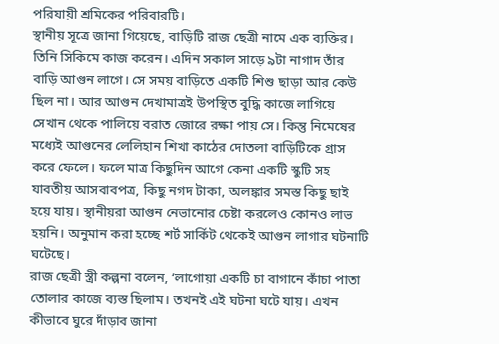পরিযায়ী শ্রমিকের পরিবারটি।
স্থানীয় সূত্রে জানা গিয়েছে, বাড়িটি রাজ ছেত্রী নামে এক ব্যক্তির। তিনি সিকিমে কাজ করেন। এদিন সকাল সাড়ে ৯টা নাগাদ তাঁর বাড়ি আগুন লাগে। সে সময় বাড়িতে একটি শিশু ছাড়া আর কেউ ছিল না। আর আগুন দেখামাত্রই উপস্থিত বুদ্ধি কাজে লাগিয়ে সেখান থেকে পালিয়ে বরাত জোরে রক্ষা পায় সে। কিন্তু নিমেষের মধ্যেই আগুনের লেলিহান শিখা কাঠের দোতলা বাড়িটিকে গ্রাস করে ফেলে। ফলে মাত্র কিছুদিন আগে কেনা একটি স্কুটি সহ যাবতীয় আসবাবপত্র, কিছু নগদ টাকা, অলঙ্কার সমস্ত কিছু ছাই হয়ে যায়। স্থানীয়রা আগুন নেভানোর চেষ্টা করলেও কোনও লাভ হয়নি। অনুমান করা হচ্ছে শর্ট সার্কিট থেকেই আগুন লাগার ঘটনাটি ঘটেছে।
রাজ ছেত্রী স্ত্রী কল্পনা বলেন, ‘লাগোয়া একটি চা বাগানে কাঁচা পাতা তোলার কাজে ব্যস্ত ছিলাম। তখনই এই ঘটনা ঘটে যায়। এখন কীভাবে ঘুরে দাঁড়াব জানা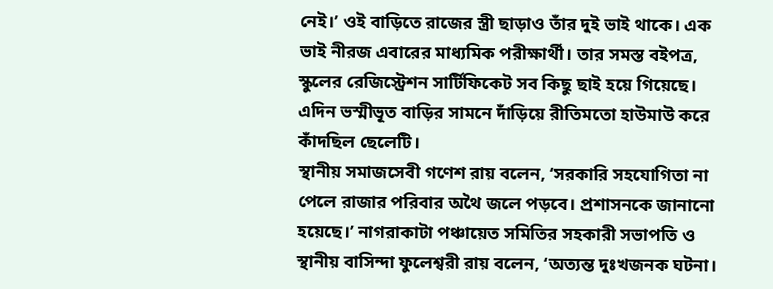নেই।’ ওই বাড়িতে রাজের স্ত্রী ছাড়াও তাঁর দুই ভাই থাকে। এক ভাই নীরজ এবারের মাধ্যমিক পরীক্ষার্থী। তার সমস্ত বইপত্র, স্কুলের রেজিস্ট্রেশন সার্টিফিকেট সব কিছু ছাই হয়ে গিয়েছে। এদিন ভস্মীভূত বাড়ির সামনে দাঁড়িয়ে রীতিমতো হাউমাউ করে কাঁদছিল ছেলেটি।
স্থানীয় সমাজসেবী গণেশ রায় বলেন, ‘সরকারি সহযোগিতা না পেলে রাজার পরিবার অথৈ জলে পড়বে। প্রশাসনকে জানানো হয়েছে।’ নাগরাকাটা পঞ্চায়েত সমিতির সহকারী সভাপতি ও স্থানীয় বাসিন্দা ফুলেশ্বরী রায় বলেন, ‘অত্যন্ত দুঃখজনক ঘটনা।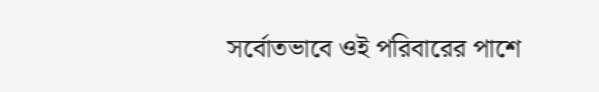সর্বোতভাবে ওই পরিবারের পাশে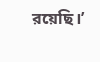রয়েছি।’